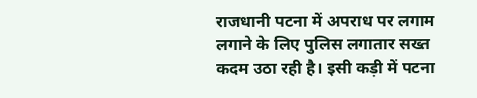राजधानी पटना में अपराध पर लगाम लगाने के लिए पुलिस लगातार सख्त कदम उठा रही है। इसी कड़ी में पटना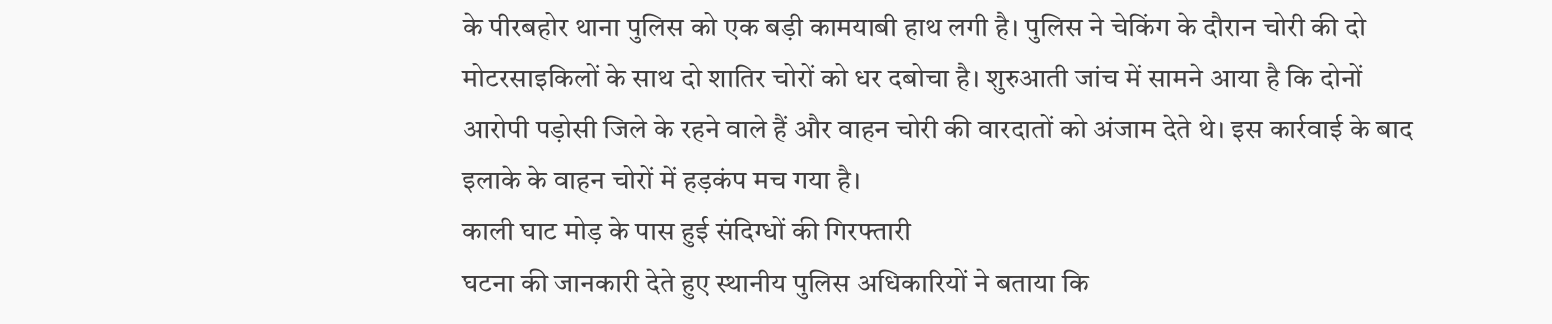के पीरबहोर थाना पुलिस को एक बड़ी कामयाबी हाथ लगी है। पुलिस ने चेकिंग के दौरान चोरी की दो मोटरसाइकिलों के साथ दो शातिर चोरों को धर दबोचा है। शुरुआती जांच में सामने आया है कि दोनों आरोपी पड़ोसी जिले के रहने वाले हैं और वाहन चोरी की वारदातों को अंजाम देते थे। इस कार्रवाई के बाद इलाके के वाहन चोरों में हड़कंप मच गया है।
काली घाट मोड़ के पास हुई संदिग्धों की गिरफ्तारी
घटना की जानकारी देते हुए स्थानीय पुलिस अधिकारियों ने बताया कि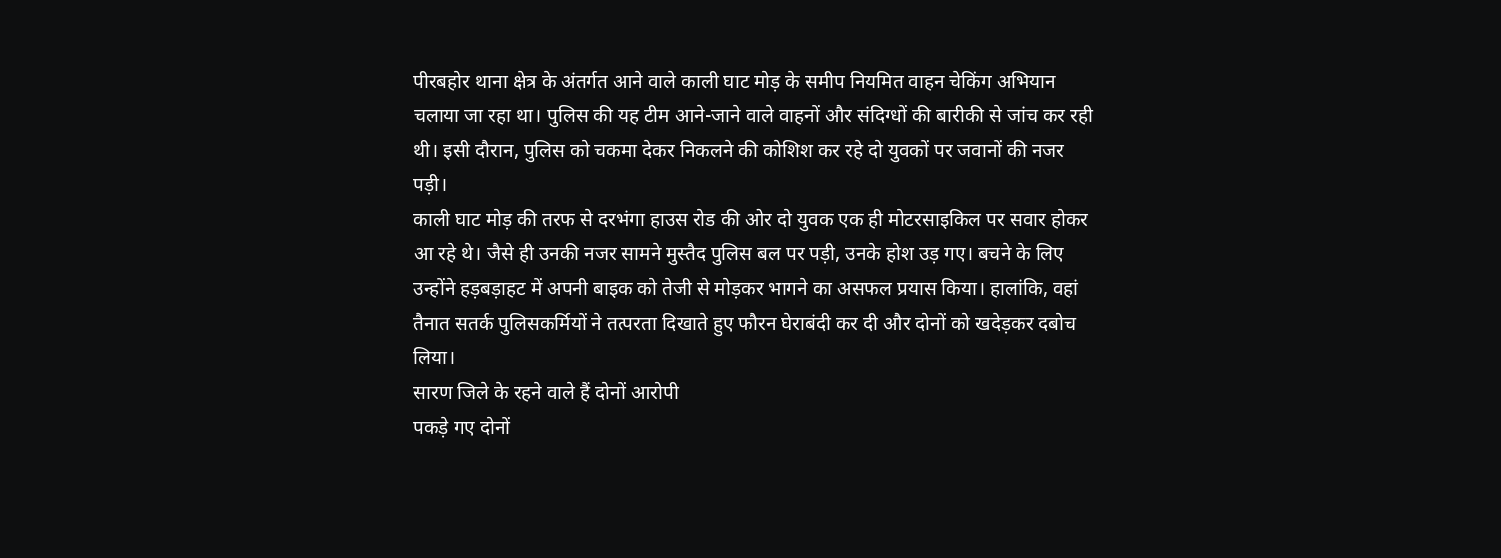पीरबहोर थाना क्षेत्र के अंतर्गत आने वाले काली घाट मोड़ के समीप नियमित वाहन चेकिंग अभियान चलाया जा रहा था। पुलिस की यह टीम आने-जाने वाले वाहनों और संदिग्धों की बारीकी से जांच कर रही थी। इसी दौरान, पुलिस को चकमा देकर निकलने की कोशिश कर रहे दो युवकों पर जवानों की नजर पड़ी।
काली घाट मोड़ की तरफ से दरभंगा हाउस रोड की ओर दो युवक एक ही मोटरसाइकिल पर सवार होकर आ रहे थे। जैसे ही उनकी नजर सामने मुस्तैद पुलिस बल पर पड़ी, उनके होश उड़ गए। बचने के लिए उन्होंने हड़बड़ाहट में अपनी बाइक को तेजी से मोड़कर भागने का असफल प्रयास किया। हालांकि, वहां तैनात सतर्क पुलिसकर्मियों ने तत्परता दिखाते हुए फौरन घेराबंदी कर दी और दोनों को खदेड़कर दबोच लिया।
सारण जिले के रहने वाले हैं दोनों आरोपी
पकड़े गए दोनों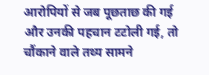आरोपियों से जब पूछताछ की गई और उनकी पहचान टटोली गई, तो चौंकाने वाले तथ्य सामने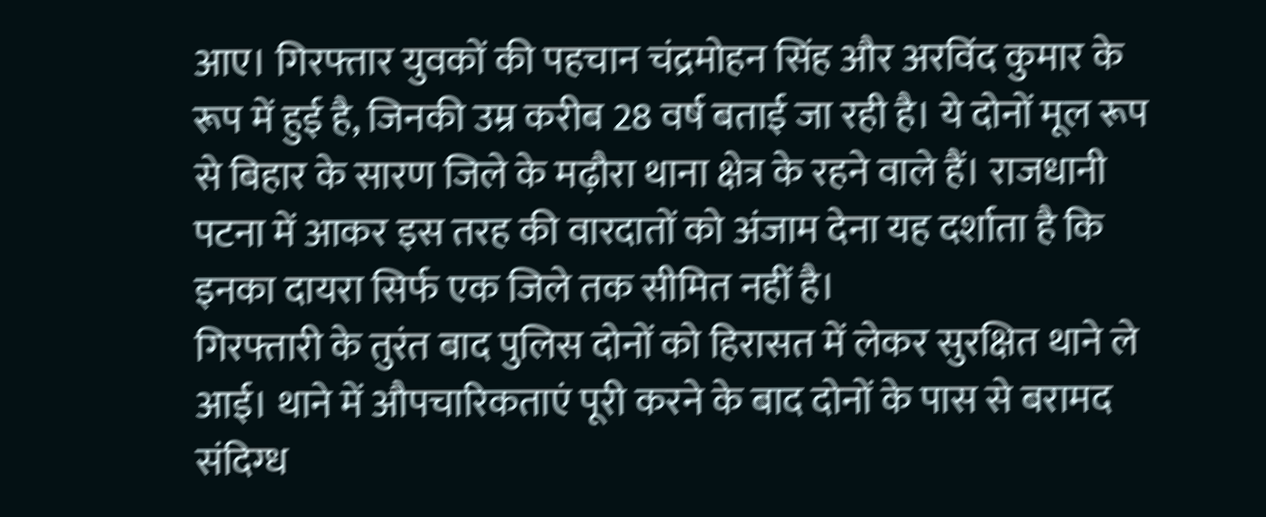आए। गिरफ्तार युवकों की पहचान चंद्रमोहन सिंह और अरविंद कुमार के रूप में हुई है, जिनकी उम्र करीब 28 वर्ष बताई जा रही है। ये दोनों मूल रूप से बिहार के सारण जिले के मढ़ौरा थाना क्षेत्र के रहने वाले हैं। राजधानी पटना में आकर इस तरह की वारदातों को अंजाम देना यह दर्शाता है कि इनका दायरा सिर्फ एक जिले तक सीमित नहीं है।
गिरफ्तारी के तुरंत बाद पुलिस दोनों को हिरासत में लेकर सुरक्षित थाने ले आई। थाने में औपचारिकताएं पूरी करने के बाद दोनों के पास से बरामद संदिग्ध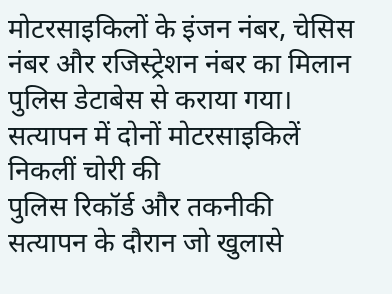मोटरसाइकिलों के इंजन नंबर, चेसिस नंबर और रजिस्ट्रेशन नंबर का मिलान पुलिस डेटाबेस से कराया गया।
सत्यापन में दोनों मोटरसाइकिलें निकलीं चोरी की
पुलिस रिकॉर्ड और तकनीकी सत्यापन के दौरान जो खुलासे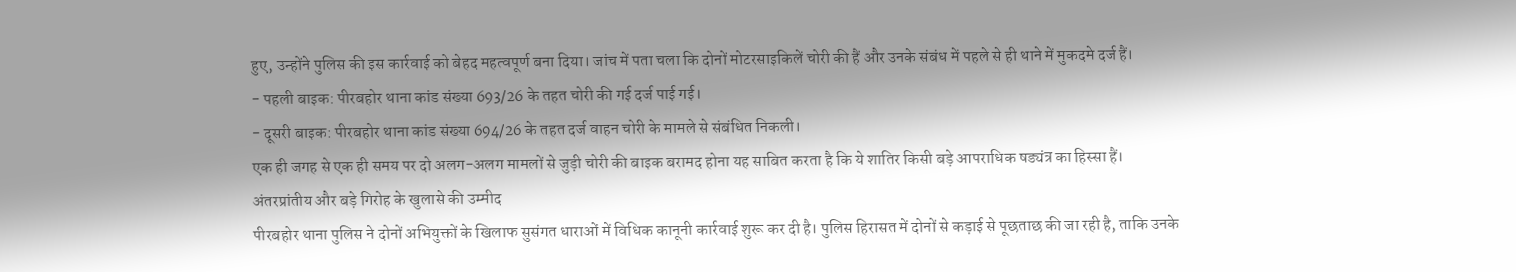हुए, उन्होंने पुलिस की इस कार्रवाई को बेहद महत्वपूर्ण बना दिया। जांच में पता चला कि दोनों मोटरसाइकिलें चोरी की हैं और उनके संबंध में पहले से ही थाने में मुकदमे दर्ज हैं।
- पहली बाइक: पीरबहोर थाना कांड संख्या 693/26 के तहत चोरी की गई दर्ज पाई गई।
- दूसरी बाइक: पीरबहोर थाना कांड संख्या 694/26 के तहत दर्ज वाहन चोरी के मामले से संबंधित निकली।
एक ही जगह से एक ही समय पर दो अलग-अलग मामलों से जुड़ी चोरी की बाइक बरामद होना यह साबित करता है कि ये शातिर किसी बड़े आपराधिक षड्यंत्र का हिस्सा हैं।
अंतरप्रांतीय और बड़े गिरोह के खुलासे की उम्मीद
पीरबहोर थाना पुलिस ने दोनों अभियुक्तों के खिलाफ सुसंगत धाराओं में विधिक कानूनी कार्रवाई शुरू कर दी है। पुलिस हिरासत में दोनों से कड़ाई से पूछताछ की जा रही है, ताकि उनके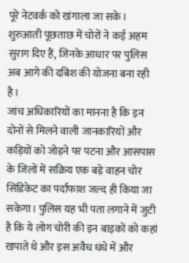पूरे नेटवर्क को खंगाला जा सके। शुरुआती पूछताछ में चोरों ने कई अहम सुराग दिए हैं, जिनके आधार पर पुलिस अब आगे की दबिश की योजना बना रही है।
जांच अधिकारियों का मानना है कि इन दोनों से मिलने वाली जानकारियों और कड़ियों को जोड़ने पर पटना और आसपास के जिलों में सक्रिय एक बड़े वाहन चोर सिंडिकेट का पर्दाफाश जल्द ही किया जा सकेगा। पुलिस यह भी पता लगाने में जुटी है कि ये लोग चोरी की इन बाइकों को कहां खपाते थे और इस अवैध धंधे में और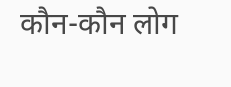कौन-कौन लोग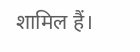शामिल हैं।